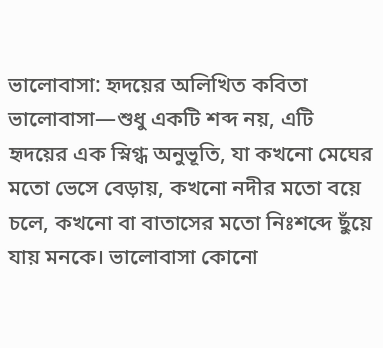ভালোবাসা: হৃদয়ের অলিখিত কবিতা ভালোবাসা—শুধু একটি শব্দ নয়, এটি হৃদয়ের এক স্নিগ্ধ অনুভূতি, যা কখনো মেঘের মতো ভেসে বেড়ায়, কখনো নদীর মতো বয়ে চলে, কখনো বা বাতাসের মতো নিঃশব্দে ছুঁয়ে যায় মনকে। ভালোবাসা কোনো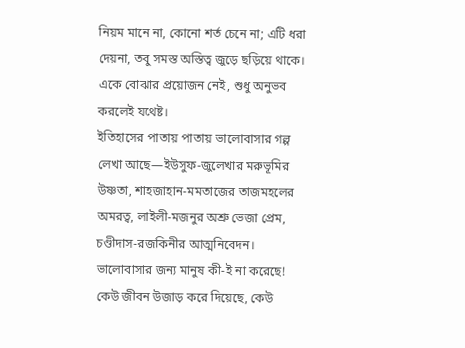নিয়ম মানে না, কোনো শর্ত চেনে না; এটি ধরা দেয়না, তবু সমস্ত অস্তিত্ব জুড়ে ছড়িয়ে থাকে। একে বোঝার প্রয়োজন নেই, শুধু অনুভব করলেই যথেষ্ট।
ইতিহাসের পাতায় পাতায় ভালোবাসার গল্প লেখা আছে—ইউসুফ-জুলেখার মরুভূমির উষ্ণতা, শাহজাহান-মমতাজের তাজমহলের অমরত্ব, লাইলী-মজনুর অশ্রু ভেজা প্রেম, চণ্ডীদাস-রজকিনীর আত্মনিবেদন। ভালোবাসার জন্য মানুষ কী-ই না করেছে! কেউ জীবন উজাড় করে দিয়েছে, কেউ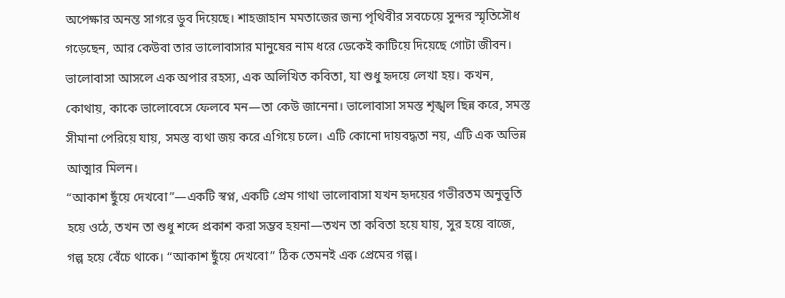অপেক্ষার অনন্ত সাগরে ডুব দিয়েছে। শাহজাহান মমতাজের জন্য পৃথিবীর সবচেয়ে সুন্দর স্মৃতিসৌধ গড়েছেন, আর কেউবা তার ভালোবাসার মানুষের নাম ধরে ডেকেই কাটিয়ে দিয়েছে গোটা জীবন।
ভালোবাসা আসলে এক অপার রহস্য, এক অলিখিত কবিতা, যা শুধু হৃদয়ে লেখা হয়। কখন, কোথায়, কাকে ভালোবেসে ফেলবে মন—তা কেউ জানেনা। ভালোবাসা সমস্ত শৃঙ্খল ছিন্ন করে, সমস্ত সীমানা পেরিয়ে যায়, সমস্ত ব্যথা জয় করে এগিয়ে চলে। এটি কোনো দায়বদ্ধতা নয়, এটি এক অভিন্ন আত্মার মিলন।
“আকাশ ছুঁয়ে দেখবো”—একটি স্বপ্ন, একটি প্রেম গাথা ভালোবাসা যখন হৃদয়ের গভীরতম অনুভূতি হয়ে ওঠে, তখন তা শুধু শব্দে প্রকাশ করা সম্ভব হয়না—তখন তা কবিতা হয়ে যায়, সুর হয়ে বাজে, গল্প হয়ে বেঁচে থাকে। “আকাশ ছুঁয়ে দেখবো” ঠিক তেমনই এক প্রেমের গল্প।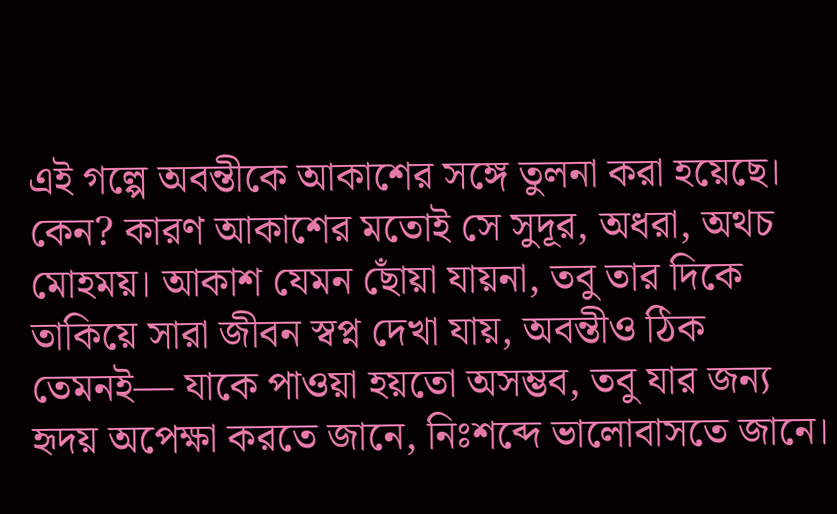এই গল্পে অবন্তীকে আকাশের সঙ্গে তুলনা করা হয়েছে। কেন? কারণ আকাশের মতোই সে সুদূর, অধরা, অথচ মোহময়। আকাশ যেমন ছোঁয়া যায়না, তবু তার দিকে তাকিয়ে সারা জীবন স্বপ্ন দেখা যায়, অবন্তীও ঠিক তেমনই— যাকে পাওয়া হয়তো অসম্ভব, তবু যার জন্য হৃদয় অপেক্ষা করতে জানে, নিঃশব্দে ভালোবাসতে জানে।